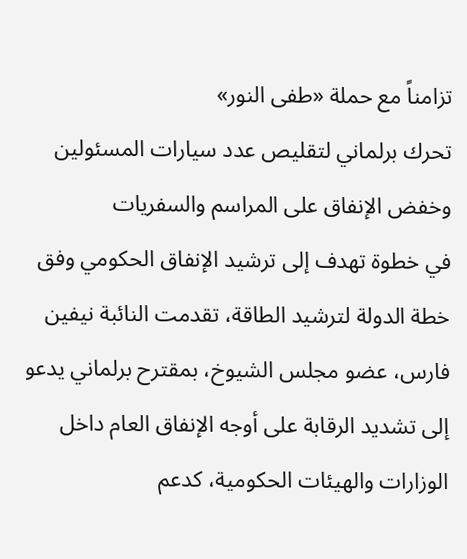تزامناً مع حملة «طفى النور»
تحرك برلماني لتقليص عدد سيارات المسئولين وخفض الإنفاق على المراسم والسفريات
في خطوة تهدف إلى ترشيد الإنفاق الحكومي وفق خطة الدولة لترشيد الطاقة، تقدمت النائبة نيفين فارس، عضو مجلس الشيوخ، بمقترح برلماني يدعو إلى تشديد الرقابة على أوجه الإنفاق العام داخل الوزارات والهيئات الحكومية، كدعم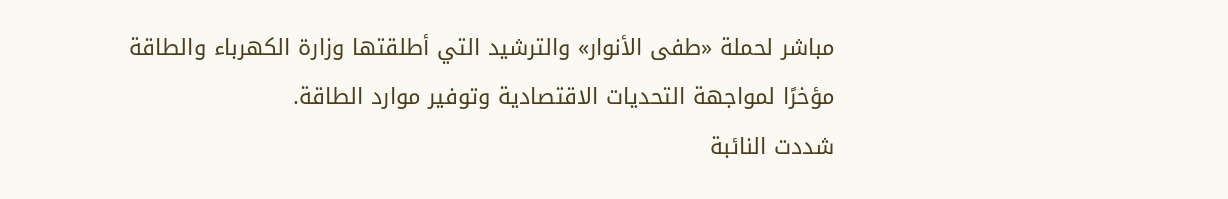مباشر لحملة «طفى الأنوار» والترشيد التي أطلقتها وزارة الكهرباء والطاقة مؤخرًا لمواجهة التحديات الاقتصادية وتوفير موارد الطاقة.
شددت النائبة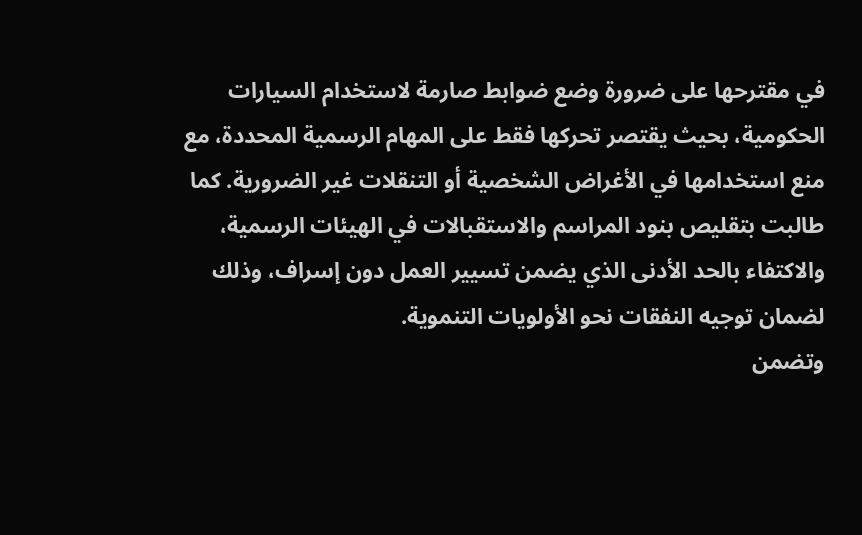في مقترحها على ضرورة وضع ضوابط صارمة لاستخدام السيارات الحكومية، بحيث يقتصر تحركها فقط على المهام الرسمية المحددة، مع منع استخدامها في الأغراض الشخصية أو التنقلات غير الضرورية. كما طالبت بتقليص بنود المراسم والاستقبالات في الهيئات الرسمية، والاكتفاء بالحد الأدنى الذي يضمن تسيير العمل دون إسراف، وذلك لضمان توجيه النفقات نحو الأولويات التنموية.
وتضمن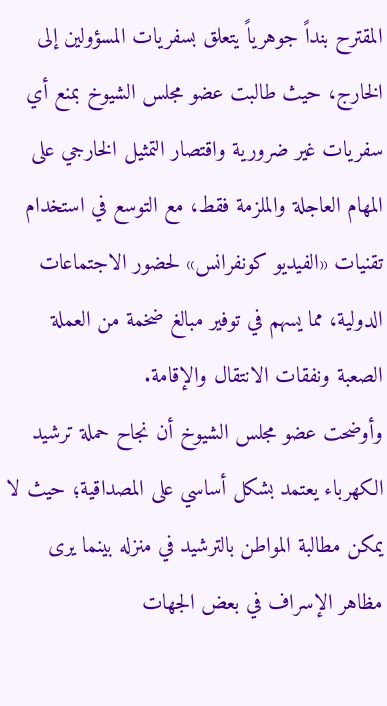المقترح بنداً جوهرياً يتعلق بسفريات المسؤولين إلى الخارج، حيث طالبت عضو مجلس الشيوخ بمنع أي سفريات غير ضرورية واقتصار التمثيل الخارجي على المهام العاجلة والملزمة فقط، مع التوسع في استخدام تقنيات «الفيديو كونفرانس» لحضور الاجتماعات الدولية، مما يسهم في توفير مبالغ ضخمة من العملة الصعبة ونفقات الانتقال والإقامة.
وأوضحت عضو مجلس الشيوخ أن نجاح حملة ترشيد الكهرباء يعتمد بشكل أساسي على المصداقية؛ حيث لا يمكن مطالبة المواطن بالترشيد في منزله بينما يرى مظاهر الإسراف في بعض الجهات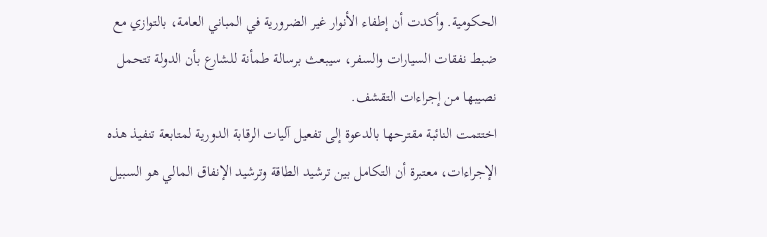الحكومية. وأكدت أن إطفاء الأنوار غير الضرورية في المباني العامة، بالتوازي مع ضبط نفقات السيارات والسفر، سيبعث برسالة طمأنة للشارع بأن الدولة تتحمل نصيبها من إجراءات التقشف.
اختتمت النائبة مقترحها بالدعوة إلى تفعيل آليات الرقابة الدورية لمتابعة تنفيذ هذه الإجراءات، معتبرة أن التكامل بين ترشيد الطاقة وترشيد الإنفاق المالي هو السبيل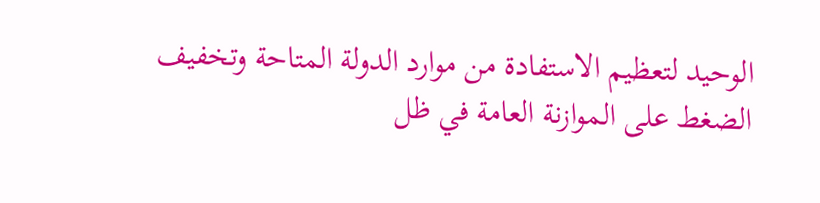الوحيد لتعظيم الاستفادة من موارد الدولة المتاحة وتخفيف الضغط على الموازنة العامة في ظل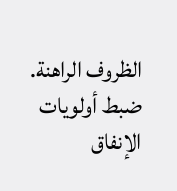الظروف الراهنة.
ضبط أولويات الإنفاق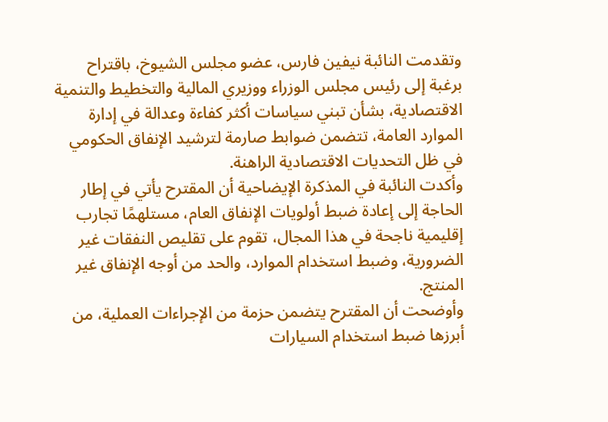وتقدمت النائبة نيفين فارس، عضو مجلس الشيوخ، باقتراح برغبة إلى رئيس مجلس الوزراء ووزيري المالية والتخطيط والتنمية الاقتصادية، بشأن تبني سياسات أكثر كفاءة وعدالة في إدارة الموارد العامة، تتضمن ضوابط صارمة لترشيد الإنفاق الحكومي في ظل التحديات الاقتصادية الراهنة.
وأكدت النائبة في المذكرة الإيضاحية أن المقترح يأتي في إطار الحاجة إلى إعادة ضبط أولويات الإنفاق العام، مستلهمًا تجارب إقليمية ناجحة في هذا المجال، تقوم على تقليص النفقات غير الضرورية، وضبط استخدام الموارد، والحد من أوجه الإنفاق غير المنتج.
وأوضحت أن المقترح يتضمن حزمة من الإجراءات العملية، من أبرزها ضبط استخدام السيارات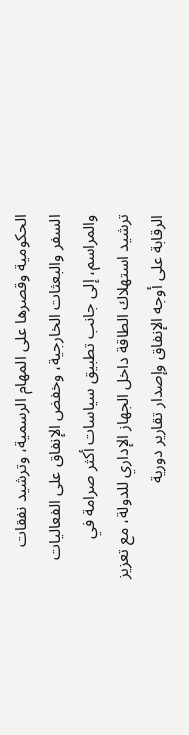الحكومية وقصرها على المهام الرسمية، وترشيد نفقات السفر والبعثات الخارجية، وخفض الإنفاق على الفعاليات والمراسم، إلى جانب تطبيق سياسات أكثر صرامة في ترشيد استهلاك الطاقة داخل الجهاز الإداري للدولة، مع تعزيز الرقابة على أوجه الإنفاق وإصدار تقارير دورية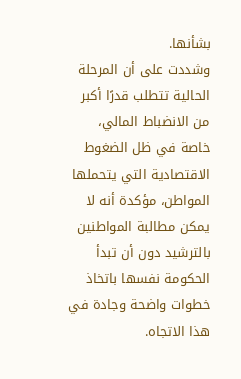بشأنها.
وشددت على أن المرحلة الحالية تتطلب قدرًا أكبر من الانضباط المالي، خاصة في ظل الضغوط الاقتصادية التي يتحملها المواطن، مؤكدة أنه لا يمكن مطالبة المواطنين بالترشيد دون أن تبدأ الحكومة نفسها باتخاذ خطوات واضحة وجادة في هذا الاتجاه.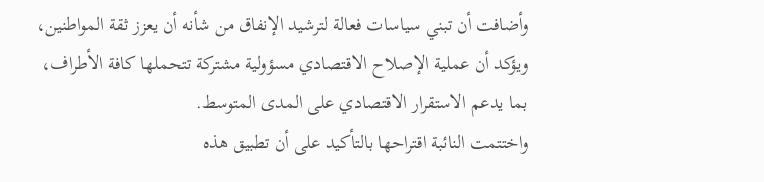وأضافت أن تبني سياسات فعالة لترشيد الإنفاق من شأنه أن يعزز ثقة المواطنين، ويؤكد أن عملية الإصلاح الاقتصادي مسؤولية مشتركة تتحملها كافة الأطراف، بما يدعم الاستقرار الاقتصادي على المدى المتوسط.
واختتمت النائبة اقتراحها بالتأكيد على أن تطبيق هذه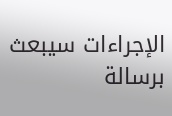الإجراءات سيبعث برسالة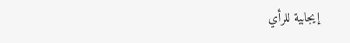إيجابية للرأي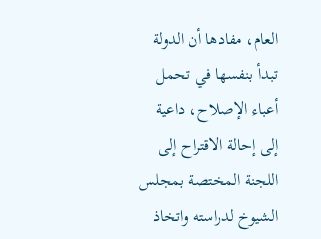العام، مفادها أن الدولة تبدأ بنفسها في تحمل أعباء الإصلاح، داعية إلى إحالة الاقتراح إلى اللجنة المختصة بمجلس الشيوخ لدراسته واتخاذ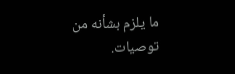ما يلزم بشأنه من توصيات.